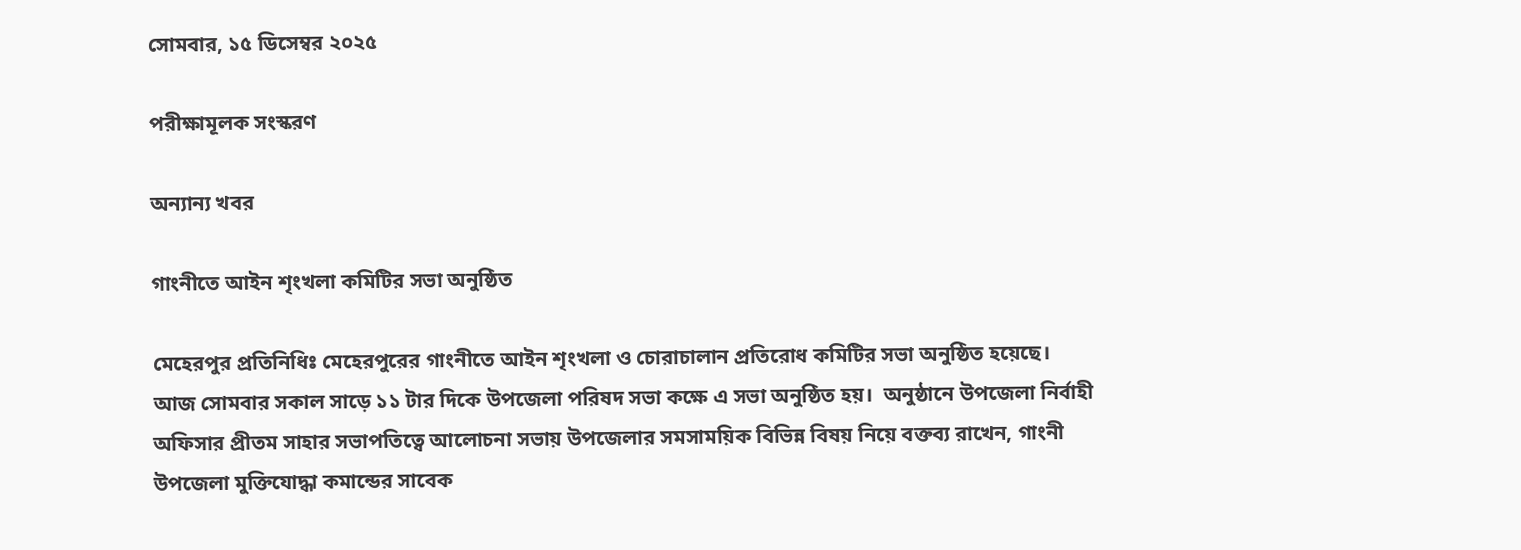সোমবার, ১৫ ডিসেম্বর ২০২৫

পরীক্ষামূলক সংস্করণ

অন্যান্য খবর

গাংনীতে আইন শৃংখলা কমিটির সভা অনুষ্ঠিত

মেহেরপুর প্রতিনিধিঃ মেহেরপুরের গাংনীতে আইন শৃংখলা ও চোরাচালান প্রতিরোধ কমিটির সভা অনুষ্ঠিত হয়েছে। আজ সোমবার সকাল সাড়ে ১১ টার দিকে উপজেলা পরিষদ সভা কক্ষে এ সভা অনুষ্ঠিত হয়।  অনুষ্ঠানে উপজেলা নির্বাহী অফিসার প্রীতম সাহার সভাপতিত্বে আলোচনা সভায় উপজেলার সমসাময়িক বিভিন্ন বিষয় নিয়ে বক্তব্য রাখেন, গাংনী উপজেলা মুক্তিযোদ্ধা কমান্ডের সাবেক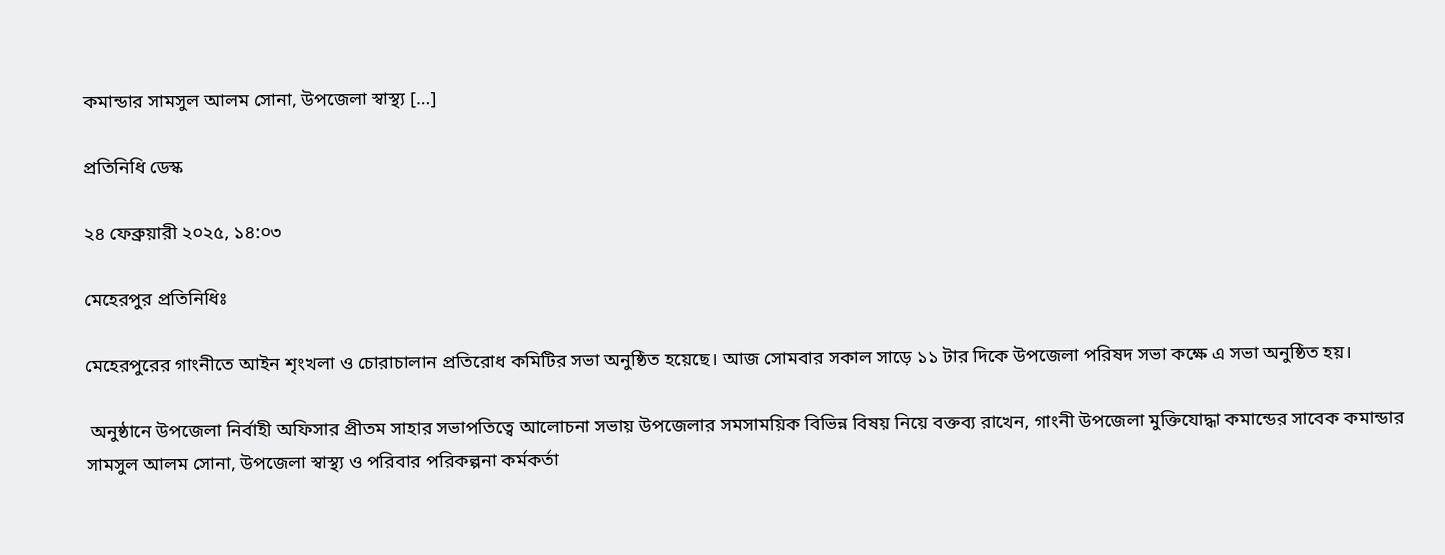কমান্ডার সামসুল আলম সোনা, উপজেলা স্বাস্থ্য […]

প্রতিনিধি ডেস্ক

২৪ ফেব্রুয়ারী ২০২৫, ১৪:০৩

মেহেরপুর প্রতিনিধিঃ

মেহেরপুরের গাংনীতে আইন শৃংখলা ও চোরাচালান প্রতিরোধ কমিটির সভা অনুষ্ঠিত হয়েছে। আজ সোমবার সকাল সাড়ে ১১ টার দিকে উপজেলা পরিষদ সভা কক্ষে এ সভা অনুষ্ঠিত হয়।

 অনুষ্ঠানে উপজেলা নির্বাহী অফিসার প্রীতম সাহার সভাপতিত্বে আলোচনা সভায় উপজেলার সমসাময়িক বিভিন্ন বিষয় নিয়ে বক্তব্য রাখেন, গাংনী উপজেলা মুক্তিযোদ্ধা কমান্ডের সাবেক কমান্ডার সামসুল আলম সোনা, উপজেলা স্বাস্থ্য ও পরিবার পরিকল্পনা কর্মকর্তা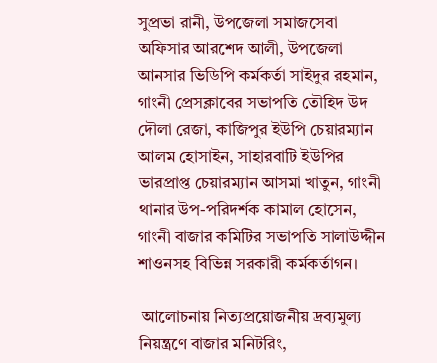সুপ্রভা রানী, উপজেলা সমাজসেবা অফিসার আরশেদ আলী, উপজেলা আনসার ভিডিপি কর্মকর্তা সাইদুর রহমান, গাংনী প্রেসক্লাবের সভাপতি তৌহিদ উদ দৌলা রেজা, কাজিপুর ইউপি চেয়ারম্যান আলম হোসাইন, সাহারবাটি ইউপির ভারপ্রাপ্ত চেয়ারম্যান আসমা খাতুন, গাংনী থানার উপ-পরিদর্শক কামাল হোসেন, গাংনী বাজার কমিটির সভাপতি সালাউদ্দীন শাওনসহ বিভিন্ন সরকারী কর্মকর্তাগন।

 আলোচনায় নিত্যপ্রয়োজনীয় দ্রব্যমুল্য নিয়ন্ত্রণে বাজার মনিটরিং,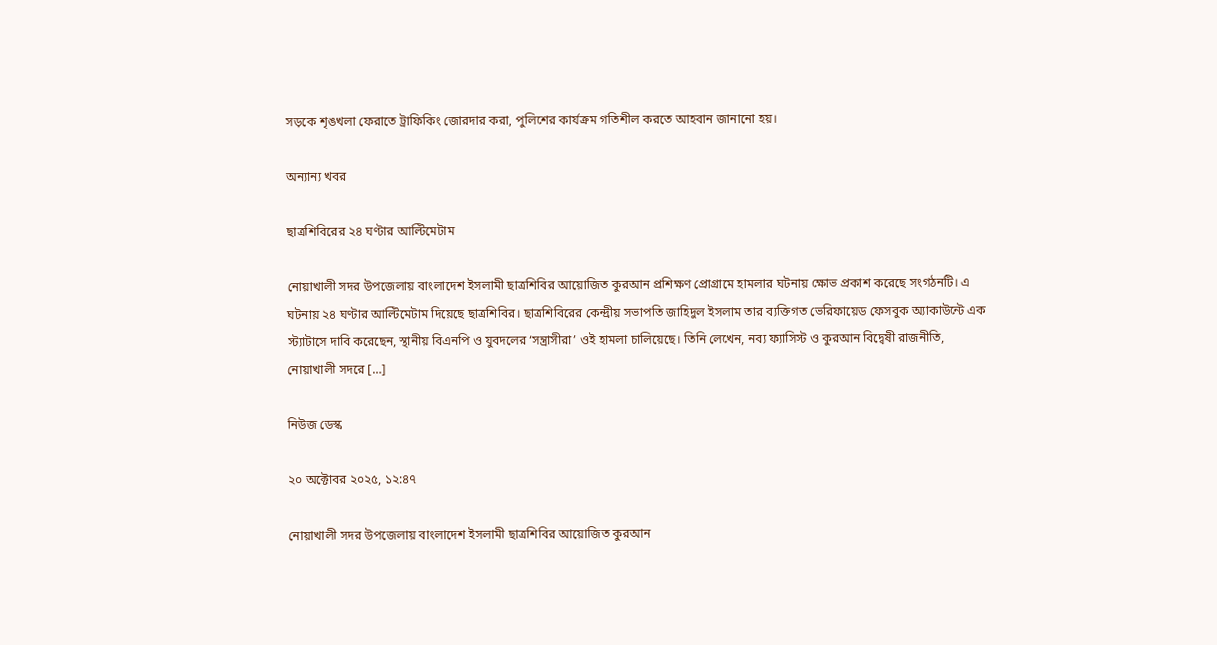সড়কে শৃঙখলা ফেরাতে ট্রাফিকিং জোরদার করা, পুলিশের কার্যক্রম গতিশীল করতে আহবান জানানো হয়।

অন্যান্য খবর

ছাত্রশিবিরের ২৪ ঘণ্টার আল্টিমেটাম

নোয়াখালী সদর উপজেলায় বাংলাদেশ ইসলামী ছাত্রশিবির আয়োজিত কুরআন প্রশিক্ষণ প্রোগ্রামে হামলার ঘটনায় ক্ষোভ প্রকাশ করেছে সংগঠনটি। এ ঘটনায় ২৪ ঘণ্টার আল্টিমেটাম দিয়েছে ছাত্রশিবির। ছাত্রশিবিরের কেন্দ্রীয় সভাপতি জাহিদুল ইসলাম তার ব্যক্তিগত ভেরিফায়েড ফেসবুক অ্যাকাউন্টে এক স্ট্যাটাসে দাবি করেছেন, স্থানীয় বিএনপি ও যুবদলের ‘সন্ত্রাসীরা’ ওই হামলা চালিয়েছে। তিনি লেখেন, নব্য ফ্যাসিস্ট ও কুরআন বিদ্বেষী রাজনীতি, নোয়াখালী সদরে […]

নিউজ ডেস্ক

২০ অক্টোবর ২০২৫, ১২:৪৭

নোয়াখালী সদর উপজেলায় বাংলাদেশ ইসলামী ছাত্রশিবির আয়োজিত কুরআন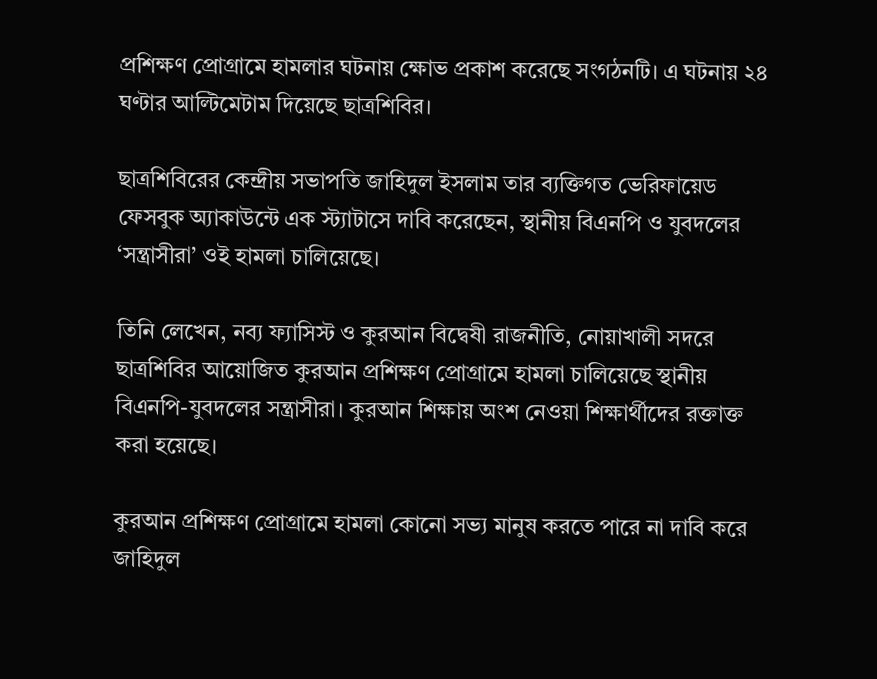প্রশিক্ষণ প্রোগ্রামে হামলার ঘটনায় ক্ষোভ প্রকাশ করেছে সংগঠনটি। এ ঘটনায় ২৪ ঘণ্টার আল্টিমেটাম দিয়েছে ছাত্রশিবির।

ছাত্রশিবিরের কেন্দ্রীয় সভাপতি জাহিদুল ইসলাম তার ব্যক্তিগত ভেরিফায়েড ফেসবুক অ্যাকাউন্টে এক স্ট্যাটাসে দাবি করেছেন, স্থানীয় বিএনপি ও যুবদলের ‘সন্ত্রাসীরা’ ওই হামলা চালিয়েছে।

তিনি লেখেন, নব্য ফ্যাসিস্ট ও কুরআন বিদ্বেষী রাজনীতি, নোয়াখালী সদরে ছাত্রশিবির আয়োজিত কুরআন প্রশিক্ষণ প্রোগ্রামে হামলা চালিয়েছে স্থানীয় বিএনপি-যুবদলের সন্ত্রাসীরা। কুরআন শিক্ষায় অংশ নেওয়া শিক্ষার্থীদের রক্তাক্ত করা হয়েছে।

কুরআন প্রশিক্ষণ প্রোগ্রামে হামলা কোনো সভ্য মানুষ করতে পারে না দাবি করে জাহিদুল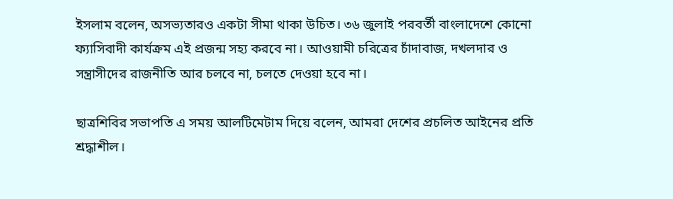ইসলাম বলেন, অসভ্যতারও একটা সীমা থাকা উচিত। ৩৬ জুলাই পরবর্তী বাংলাদেশে কোনো ফ্যাসিবাদী কার্যক্রম এই প্রজন্ম সহ্য করবে না। আওয়ামী চরিত্রের চাঁদাবাজ, দখলদার ও সন্ত্রাসীদের রাজনীতি আর চলবে না, চলতে দেওয়া হবে না।

ছাত্রশিবির সভাপতি এ সময় আলটিমেটাম দিয়ে বলেন, আমরা দেশের প্রচলিত আইনের প্রতি শ্রদ্ধাশীল।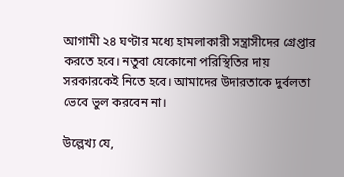আগামী ২৪ ঘণ্টার মধ্যে হামলাকারী সন্ত্রাসীদের গ্রেপ্তার করতে হবে। নতুবা যেকোনো পরিস্থিতির দায় সরকারকেই নিতে হবে। আমাদের উদারতাকে দুর্বলতা ভেবে ভুল করবেন না।

উল্লেখ্য যে,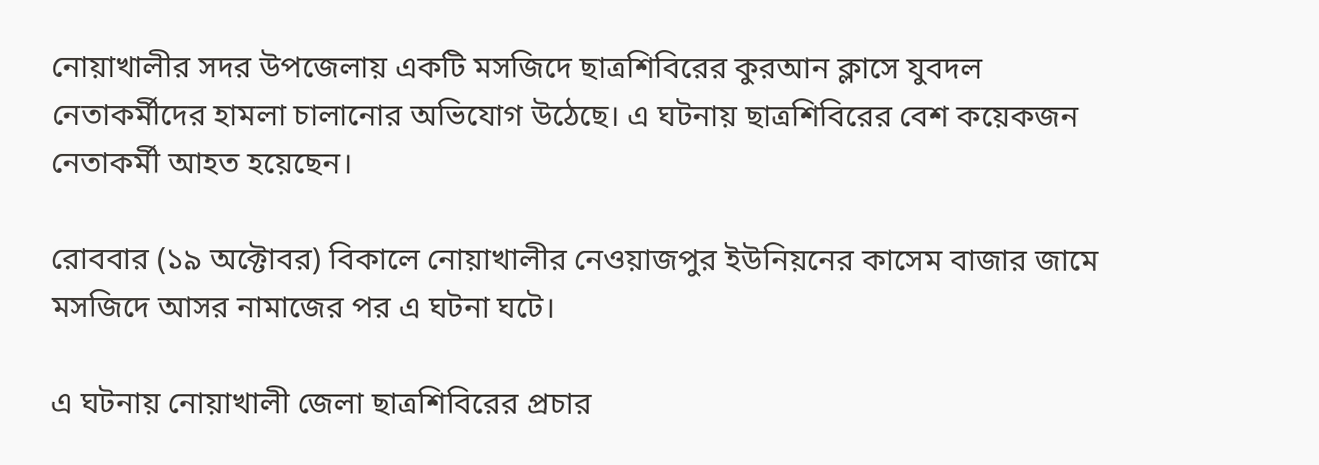নোয়াখালীর সদর উপজেলায় একটি মসজিদে ছাত্রশিবিরের কুরআন ক্লাসে যুবদল নেতাকর্মীদের হামলা চালানোর অভিযোগ উঠেছে। এ ঘটনায় ছাত্রশিবিরের বেশ কয়েকজন নেতাকর্মী আহত হয়েছেন।

রোববার (১৯ অক্টোবর) বিকালে নোয়াখালীর নেওয়াজপুর ইউনিয়নের কাসেম বাজার জামে মসজিদে আসর নামাজের পর এ ঘটনা ঘটে।

এ ঘটনায় নোয়াখালী জেলা ছাত্রশিবিরের প্রচার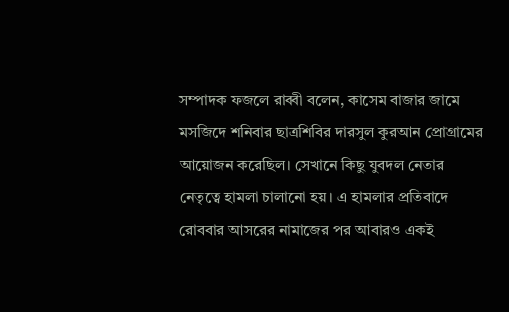সম্পাদক ফজলে রাব্বী বলেন, কাসেম বাজার জামে মসজিদে শনিবার ছাত্রশিবির দারসুল কুরআন প্রোগ্রামের আয়োজন করেছিল। সেখানে কিছু যুবদল নেতার নেতৃত্বে হামলা চালানো হয়। এ হামলার প্রতিবাদে রোববার আসরের নামাজের পর আবারও একই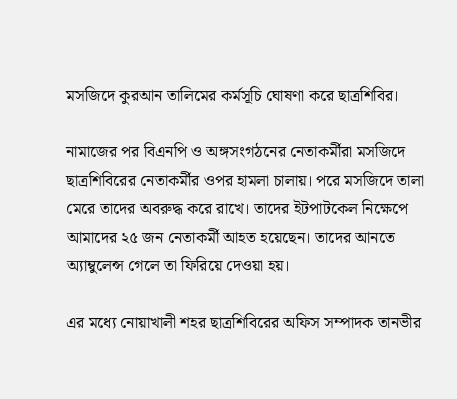মসজিদে কুরআন তালিমের কর্মসূচি ঘোষণা করে ছাত্রশিবির।

নামাজের পর বিএনপি ও অঙ্গসংগঠনের নেতাকর্মীরা মসজিদে ছাত্রশিবিরের নেতাকর্মীর ওপর হামলা চালায়। পরে মসজিদে তালা মেরে তাদের অবরুদ্ধ করে রাখে। তাদের ইটপাটকেল নিক্ষেপে আমাদের ২৫ জন নেতাকর্মী আহত হয়েছেন। তাদের আনতে অ্যাম্বুলেন্স গেলে তা ফিরিয়ে দেওয়া হয়।

এর মধ্যে নোয়াখালী শহর ছাত্রশিবিরের অফিস সম্পাদক তানভীর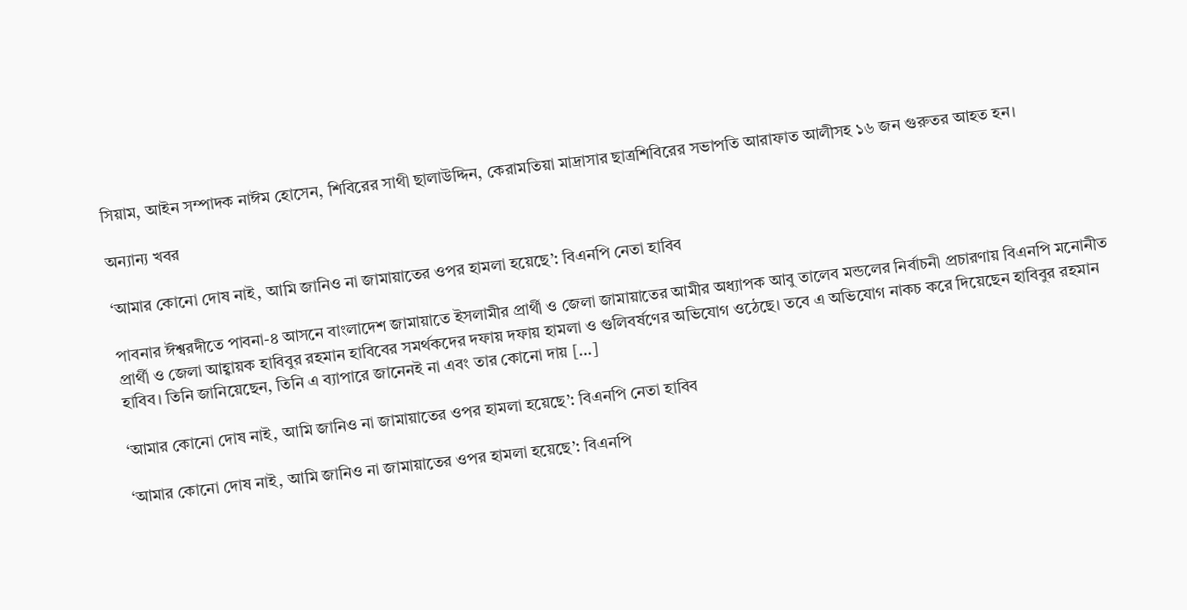সিয়াম, আইন সম্পাদক নাঈম হোসেন, শিবিরের সাথী ছালাউদ্দিন, কেরামতিয়া মাদ্রাসার ছাত্রশিবিরের সভাপতি আরাফাত আলীসহ ১৬ জন গুরুতর আহত হন।

অন্যান্য খবর

‘আমার কোনো দোষ নাই, আমি জানিও না জামায়াতের ওপর হামলা হয়েছে’: বিএনপি নেতা হাবিব

পাবনার ঈশ্বরদীতে পাবনা-৪ আসনে বাংলাদেশ জামায়াতে ইসলামীর প্রার্থী ও জেলা জামায়াতের আমীর অধ্যাপক আবু তালেব মন্ডলের নির্বাচনী প্রচারণায় বিএনপি মনোনীত প্রার্থী ও জেলা আহ্বায়ক হাবিবুর রহমান হাবিবের সমর্থকদের দফায় দফায় হামলা ও গুলিবর্ষণের অভিযোগ ওঠেছে। তবে এ অভিযোগ নাকচ করে দিয়েছেন হাবিবুর রহমান হাবিব। তিনি জানিয়েছেন, তিনি এ ব্যাপারে জানেনই না এবং তার কোনো দায় […]

‘আমার কোনো দোষ নাই, আমি জানিও না জামায়াতের ওপর হামলা হয়েছে’: বিএনপি নেতা হাবিব

‘আমার কোনো দোষ নাই, আমি জানিও না জামায়াতের ওপর হামলা হয়েছে’: বিএনপি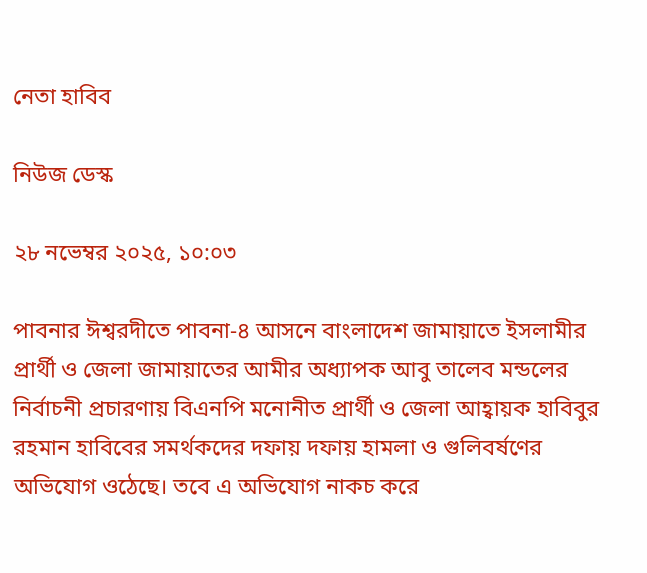নেতা হাবিব

নিউজ ডেস্ক

২৮ নভেম্বর ২০২৫, ১০:০৩

পাবনার ঈশ্বরদীতে পাবনা-৪ আসনে বাংলাদেশ জামায়াতে ইসলামীর প্রার্থী ও জেলা জামায়াতের আমীর অধ্যাপক আবু তালেব মন্ডলের নির্বাচনী প্রচারণায় বিএনপি মনোনীত প্রার্থী ও জেলা আহ্বায়ক হাবিবুর রহমান হাবিবের সমর্থকদের দফায় দফায় হামলা ও গুলিবর্ষণের অভিযোগ ওঠেছে। তবে এ অভিযোগ নাকচ করে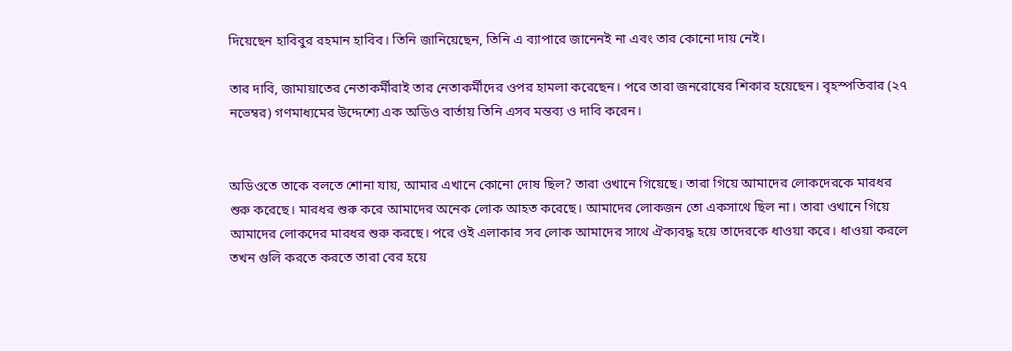দিয়েছেন হাবিবুর রহমান হাবিব। তিনি জানিয়েছেন, তিনি এ ব্যাপারে জানেনই না এবং তার কোনো দায় নেই।

তার দাবি, জামায়াতের নেতাকর্মীরাই তার নেতাকর্মীদের ওপর হামলা করেছেন। পরে তারা জনরোষের শিকার হয়েছেন। বৃহস্পতিবার (২৭ নভেম্বর) গণমাধ্যমের উদ্দেশ্যে এক অডিও বার্তায় তিনি এসব মন্তব্য ও দাবি করেন।


অডিওতে তাকে বলতে শোনা যায়, আমার এখানে কোনো দোষ ছিল? তারা ওখানে গিয়েছে। তারা গিয়ে আমাদের লোকদেরকে মারধর শুরু করেছে। মারধর শুরু করে আমাদের অনেক লোক আহত করেছে। আমাদের লোকজন তো একসাথে ছিল না। তারা ওখানে গিয়ে আমাদের লোকদের মারধর শুরু করছে। পরে ওই এলাকার সব লোক আমাদের সাথে ঐক্যবদ্ধ হয়ে তাদেরকে ধাওয়া করে। ধাওয়া করলে তখন গুলি করতে করতে তারা বের হয়ে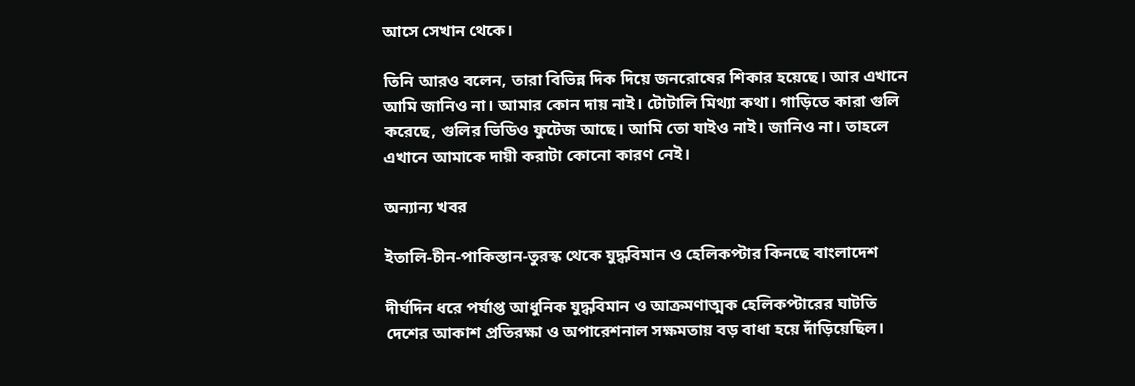আসে সেখান থেকে।

তিনি আরও বলেন, তারা বিভিন্ন দিক দিয়ে জনরোষের শিকার হয়েছে। আর এখানে আমি জানিও না। আমার কোন দায় নাই। টোটালি মিথ্যা কথা। গাড়িতে কারা গুলি করেছে, গুলির ভিডিও ফুটেজ আছে। আমি তো যাইও নাই। জানিও না। তাহলে এখানে আমাকে দায়ী করাটা কোনো কারণ নেই।

অন্যান্য খবর

ইতালি-চীন-পাকিস্তান-তুরস্ক থেকে যুদ্ধবিমান ও হেলিকপ্টার কিনছে বাংলাদেশ

দীর্ঘদিন ধরে পর্যাপ্ত আধুনিক যুদ্ধবিমান ও আক্রমণাত্মক হেলিকপ্টারের ঘাটতি দেশের আকাশ প্রতিরক্ষা ও অপারেশনাল সক্ষমতায় বড় বাধা হয়ে দাঁড়িয়েছিল।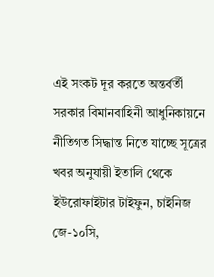এই সংকট দূর করতে অন্তর্বর্তী সরকার বিমানবাহিনী আধুনিকায়নে নীতিগত সিদ্ধান্ত নিতে যাচ্ছে সূত্রের খবর অনুযায়ী ইতালি থেকে ইউরোফাইটার টাইফুন, চাইনিজ জে-১০সি,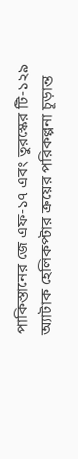পাকিস্তানের জে এফ-১৭ এবং তুরস্কের টি-১২৯ অ্যাটাক হেলিকপ্টার ক্রয়ের পরিকল্পনা চূড়ান্ত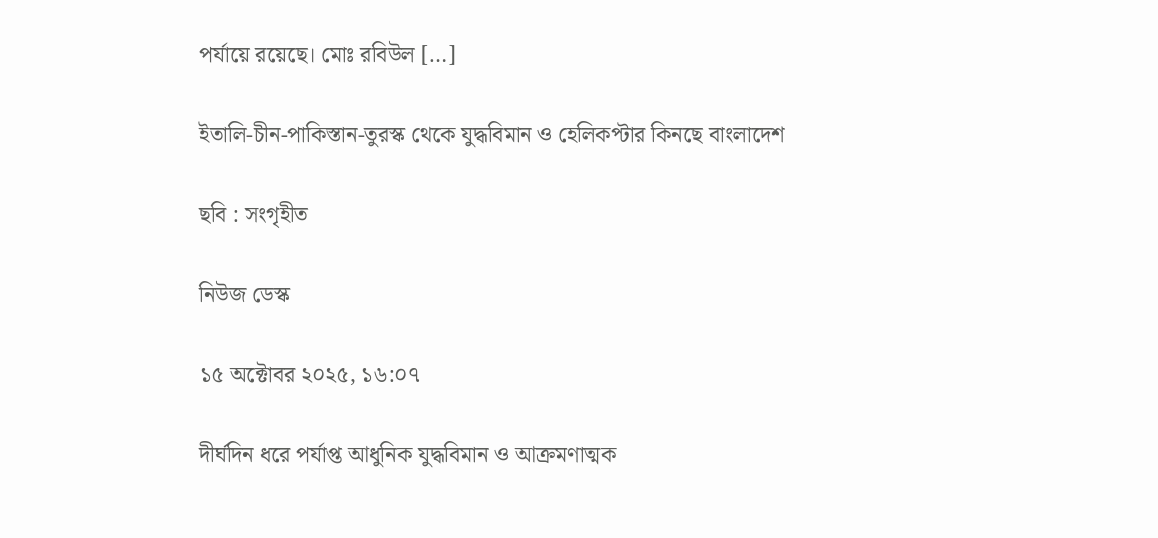পর্যায়ে রয়েছে। মোঃ রবিউল […]

ইতালি-চীন-পাকিস্তান-তুরস্ক থেকে যুদ্ধবিমান ও হেলিকপ্টার কিনছে বাংলাদেশ

ছবি : সংগৃহীত

নিউজ ডেস্ক

১৫ অক্টোবর ২০২৫, ১৬:০৭

দীর্ঘদিন ধরে পর্যাপ্ত আধুনিক যুদ্ধবিমান ও আক্রমণাত্মক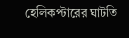হেলিকপ্টারের ঘাটতি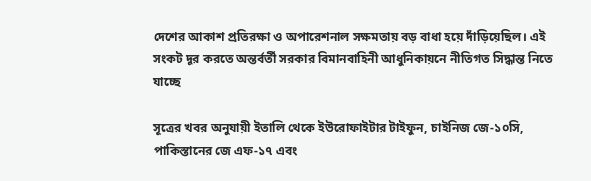দেশের আকাশ প্রতিরক্ষা ও অপারেশনাল সক্ষমতায় বড় বাধা হয়ে দাঁড়িয়েছিল। এই সংকট দূর করতে অন্তর্বর্তী সরকার বিমানবাহিনী আধুনিকায়নে নীতিগত সিদ্ধান্ত নিতে যাচ্ছে

সূত্রের খবর অনুযায়ী ইতালি থেকে ইউরোফাইটার টাইফুন, চাইনিজ জে-১০সি, পাকিস্তানের জে এফ-১৭ এবং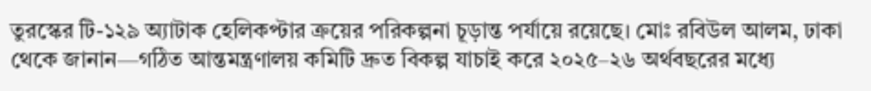তুরস্কের টি-১২৯ অ্যাটাক হেলিকপ্টার ক্রয়ের পরিকল্পনা চূড়ান্ত পর্যায়ে রয়েছে। মোঃ রবিউল আলম, ঢাকা থেকে জানান—গঠিত আন্তমন্ত্রণালয় কমিটি দ্রুত বিকল্প যাচাই করে ২০২৫–২৬ অর্থবছরের মধ্যে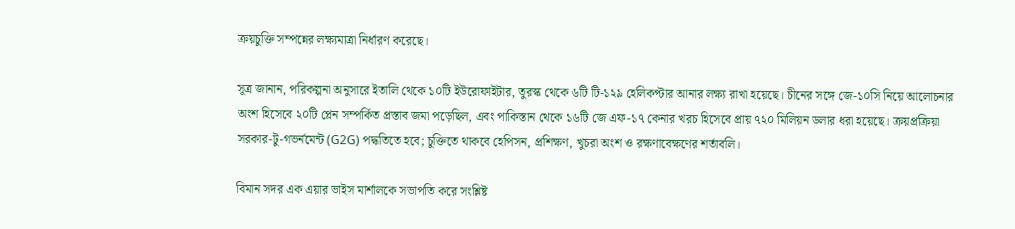ক্রয়চুক্তি সম্পন্নের লক্ষ্যমাত্রা নির্ধারণ করেছে।

সূত্র জানান, পরিকল্পনা অনুসারে ইতালি থেকে ১০টি ইউরোফাইটার, তুরস্ক থেকে ৬টি টি-১২৯ হেলিকপ্টার আনার লক্ষ্য রাখা হয়েছে। চীনের সঙ্গে জে-১০সি নিয়ে আলোচনার অংশ হিসেবে ২০টি প্লেন সম্পর্কিত প্রস্তাব জমা পড়েছিল, এবং পাকিস্তান থেকে ১৬টি জে এফ-১৭ কেনার খরচ হিসেবে প্রায় ৭২০ মিলিয়ন ডলার ধরা হয়েছে। ক্রয়প্রক্রিয়া সরকার-টু-গভর্নমেন্ট (G2G) পদ্ধতিতে হবে; চুক্তিতে থাকবে হেপিসন, প্রশিক্ষণ, খুচরা অংশ ও রক্ষণাবেক্ষণের শর্তাবলি।

বিমান সদর এক এয়ার ভাইস মার্শালকে সভাপতি করে সংশ্লিষ্ট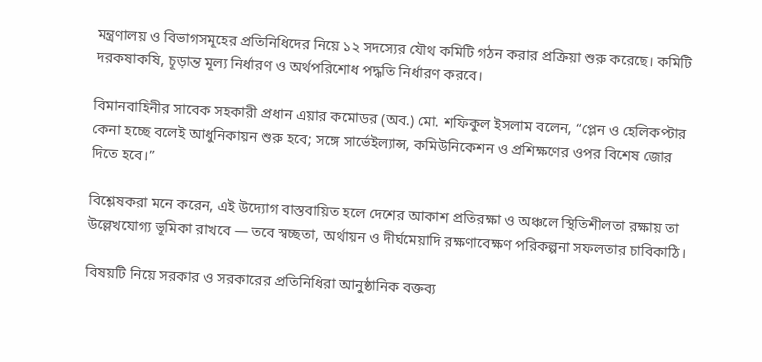মন্ত্রণালয় ও বিভাগসমূহের প্রতিনিধিদের নিয়ে ১২ সদস্যের যৌথ কমিটি গঠন করার প্রক্রিয়া শুরু করেছে। কমিটি দরকষাকষি, চূড়ান্ত মূল্য নির্ধারণ ও অর্থপরিশোধ পদ্ধতি নির্ধারণ করবে।

বিমানবাহিনীর সাবেক সহকারী প্রধান এয়ার কমোডর (অব.) মো. শফিকুল ইসলাম বলেন, “প্লেন ও হেলিকপ্টার কেনা হচ্ছে বলেই আধুনিকায়ন শুরু হবে; সঙ্গে সার্ভেইল্যান্স, কমিউনিকেশন ও প্রশিক্ষণের ওপর বিশেষ জোর দিতে হবে।”

বিশ্লেষকরা মনে করেন, এই উদ্যোগ বাস্তবায়িত হলে দেশের আকাশ প্রতিরক্ষা ও অঞ্চলে স্থিতিশীলতা রক্ষায় তা উল্লেখযোগ্য ভূমিকা রাখবে — তবে স্বচ্ছতা, অর্থায়ন ও দীর্ঘমেয়াদি রক্ষণাবেক্ষণ পরিকল্পনা সফলতার চাবিকাঠি।

বিষয়টি নিয়ে সরকার ও সরকারের প্রতিনিধিরা আনুষ্ঠানিক বক্তব্য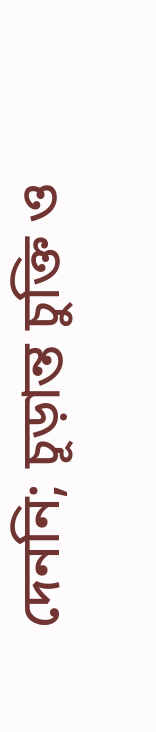দেননি; চূড়ান্ত চুক্তি ও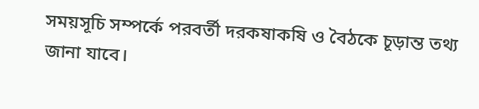সময়সূচি সম্পর্কে পরবর্তী দরকষাকষি ও বৈঠকে চূড়ান্ত তথ্য জানা যাবে।